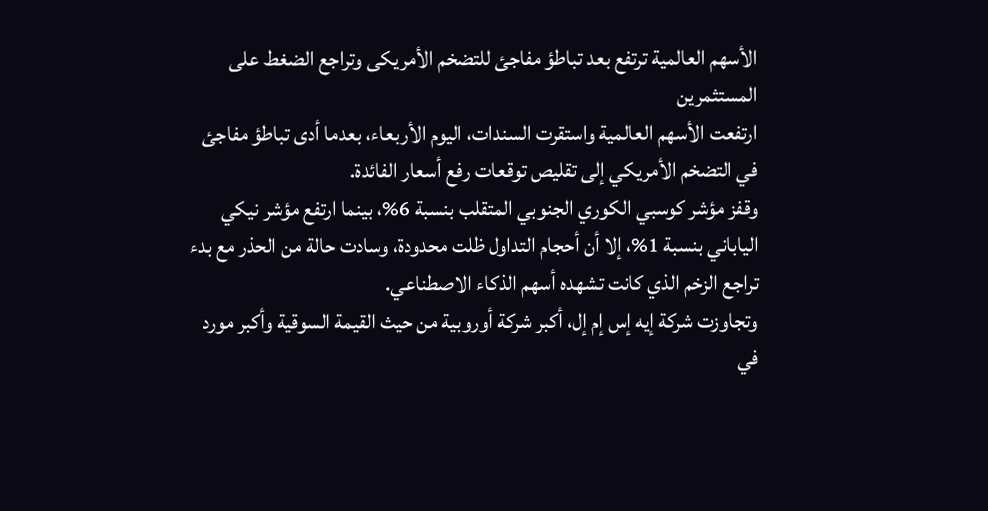الأسهم العالمية ترتفع بعد تباطؤ مفاجئ للتضخم الأمريكى وتراجع الضغط على المستثمرين
ارتفعت الأسهم العالمية واستقرت السندات، اليوم الأربعاء، بعدما أدى تباطؤ مفاجئ في التضخم الأمريكي إلى تقليص توقعات رفع أسعار الفائدة.
وقفز مؤشر كوسبي الكوري الجنوبي المتقلب بنسبة 6%، بينما ارتفع مؤشر نيكي الياباني بنسبة 1%، إلا أن أحجام التداول ظلت محدودة، وسادت حالة من الحذر مع بدء تراجع الزخم الذي كانت تشهده أسهم الذكاء الاصطناعي.
وتجاوزت شركة إيه إس إم إل، أكبر شركة أوروبية من حيث القيمة السوقية وأكبر مورد في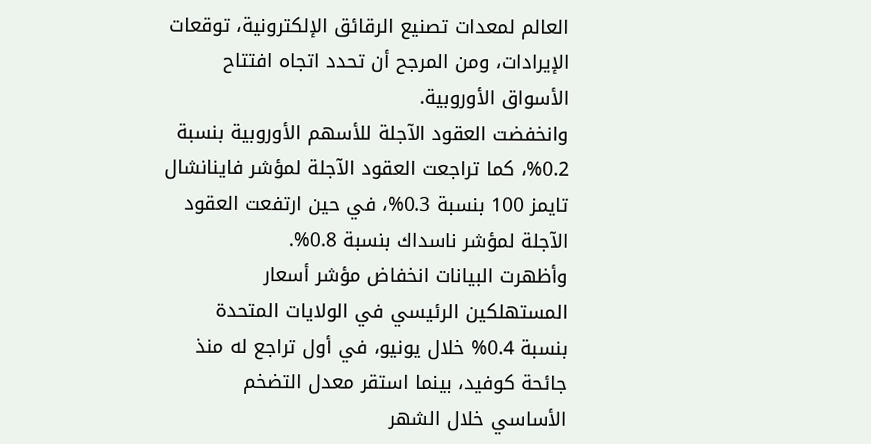العالم لمعدات تصنيع الرقائق الإلكترونية، توقعات الإيرادات، ومن المرجح أن تحدد اتجاه افتتاح الأسواق الأوروبية.
وانخفضت العقود الآجلة للأسهم الأوروبية بنسبة 0.2%، كما تراجعت العقود الآجلة لمؤشر فاينانشال تايمز 100 بنسبة 0.3%، في حين ارتفعت العقود الآجلة لمؤشر ناسداك بنسبة 0.8%.
وأظهرت البيانات انخفاض مؤشر أسعار المستهلكين الرئيسي في الولايات المتحدة بنسبة 0.4% خلال يونيو، في أول تراجع له منذ جائحة كوفيد، بينما استقر معدل التضخم الأساسي خلال الشهر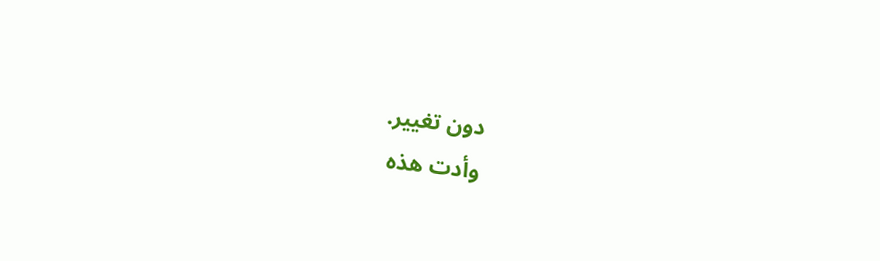دون تغيير.
وأدت هذه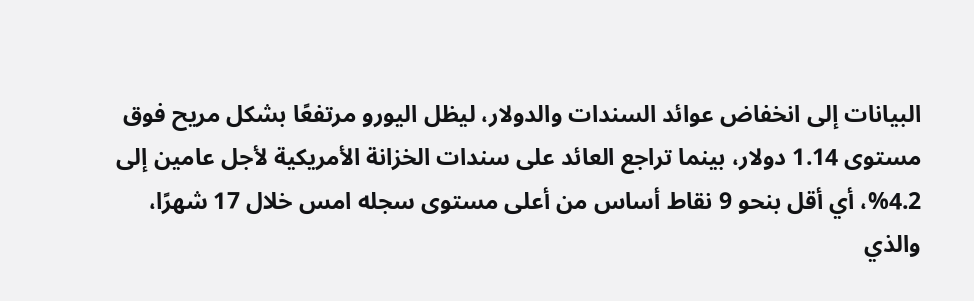البيانات إلى انخفاض عوائد السندات والدولار، ليظل اليورو مرتفعًا بشكل مريح فوق مستوى 1.14 دولار، بينما تراجع العائد على سندات الخزانة الأمريكية لأجل عامين إلى 4.2%، أي أقل بنحو 9 نقاط أساس من أعلى مستوى سجله امس خلال 17 شهرًا، والذي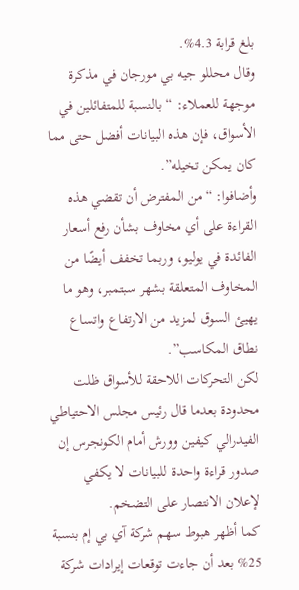بلغ قرابة 4.3%.
وقال محللو جيه بي مورجان في مذكرة موجهة للعملاء: “بالنسبة للمتفائلين في الأسواق، فإن هذه البيانات أفضل حتى مما كان يمكن تخيله”.
وأضافوا: “من المفترض أن تقضي هذه القراءة على أي مخاوف بشأن رفع أسعار الفائدة في يوليو، وربما تخفف أيضًا من المخاوف المتعلقة بشهر سبتمبر، وهو ما يهيئ السوق لمزيد من الارتفاع واتساع نطاق المكاسب”.
لكن التحركات اللاحقة للأسواق ظلت محدودة بعدما قال رئيس مجلس الاحتياطي الفيدرالي كيفين وورش أمام الكونجرس إن صدور قراءة واحدة للبيانات لا يكفي لإعلان الانتصار على التضخم.
كما أظهر هبوط سهم شركة آي بي إم بنسبة 25% بعد أن جاءت توقعات إيرادات شركة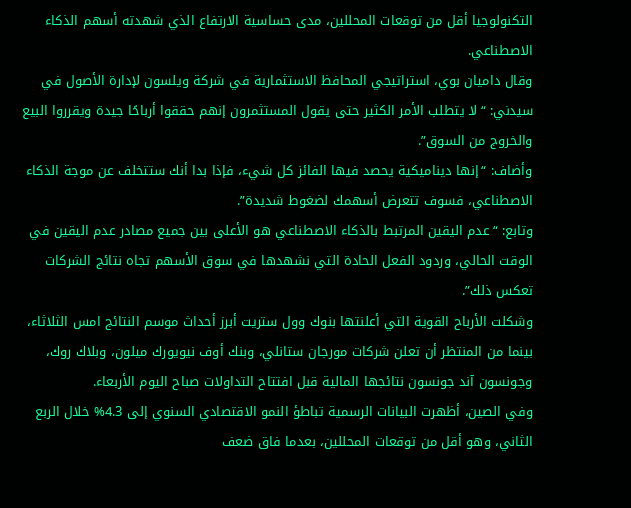التكنولوجيا أقل من توقعات المحللين، مدى حساسية الارتفاع الذي شهدته أسهم الذكاء الاصطناعي.
وقال داميان بوي، استراتيجي المحافظ الاستثمارية في شركة ويلسون لإدارة الأصول في سيدني: “لا يتطلب الأمر الكثير حتى يقول المستثمرون إنهم حققوا أرباحًا جيدة ويقرروا البيع والخروج من السوق”.
وأضاف: “إنها ديناميكية يحصد فيها الفائز كل شيء، فإذا بدا أنك ستتخلف عن موجة الذكاء الاصطناعي، فسوف تتعرض أسهمك لضغوط شديدة”.
وتابع: “عدم اليقين المرتبط بالذكاء الاصطناعي هو الأعلى بين جميع مصادر عدم اليقين في الوقت الحالي، وردود الفعل الحادة التي نشهدها في سوق الأسهم تجاه نتائج الشركات تعكس ذلك”.
وشكلت الأرباح القوية التي أعلنتها بنوك وول ستريت أبرز أحداث موسم النتائج امس الثلاثاء، بينما من المنتظر أن تعلن شركات مورجان ستانلي، وبنك أوف نيويورك ميلون، وبلاك روك، وجونسون آند جونسون نتائجها المالية قبل افتتاح التداولات صباح اليوم الأربعاء.
وفي الصين، أظهرت البيانات الرسمية تباطؤ النمو الاقتصادي السنوي إلى 4.3% خلال الربع الثاني، وهو أقل من توقعات المحللين، بعدما فاق ضعف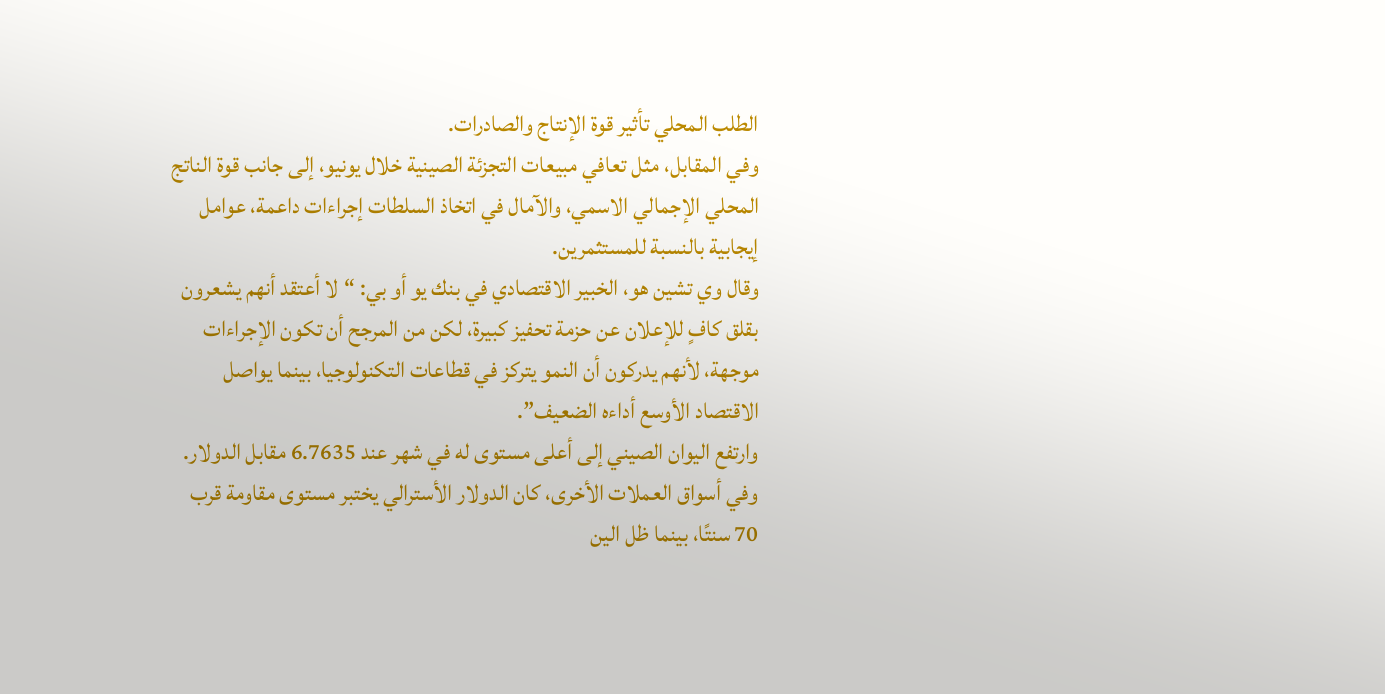الطلب المحلي تأثير قوة الإنتاج والصادرات.
وفي المقابل، مثل تعافي مبيعات التجزئة الصينية خلال يونيو، إلى جانب قوة الناتج المحلي الإجمالي الاسمي، والآمال في اتخاذ السلطات إجراءات داعمة، عوامل إيجابية بالنسبة للمستثمرين.
وقال وي تشين هو، الخبير الاقتصادي في بنك يو أو بي: “لا أعتقد أنهم يشعرون بقلق كافٍ للإعلان عن حزمة تحفيز كبيرة، لكن من المرجح أن تكون الإجراءات موجهة، لأنهم يدركون أن النمو يتركز في قطاعات التكنولوجيا، بينما يواصل الاقتصاد الأوسع أداءه الضعيف”.
وارتفع اليوان الصيني إلى أعلى مستوى له في شهر عند 6.7635 مقابل الدولار. وفي أسواق العملات الأخرى، كان الدولار الأسترالي يختبر مستوى مقاومة قرب 70 سنتًا، بينما ظل الين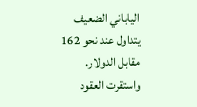الياباني الضعيف يتداول عند نحو 162 مقابل الدولار.
واستقرت العقود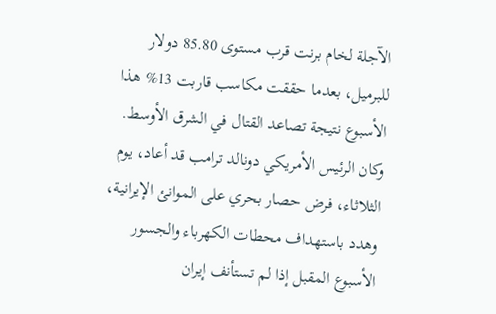الآجلة لخام برنت قرب مستوى 85.80 دولار للبرميل، بعدما حققت مكاسب قاربت 13% هذا الأسبوع نتيجة تصاعد القتال في الشرق الأوسط.
وكان الرئيس الأمريكي دونالد ترامب قد أعاد، يوم الثلاثاء، فرض حصار بحري على الموانئ الإيرانية، وهدد باستهداف محطات الكهرباء والجسور الأسبوع المقبل إذا لم تستأنف إيران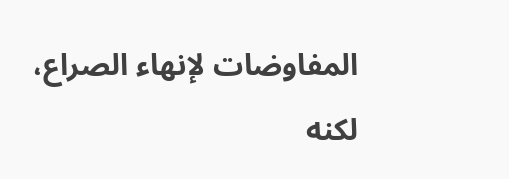المفاوضات لإنهاء الصراع، لكنه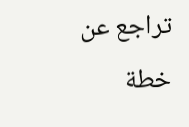تراجع عن خطة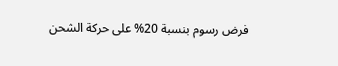فرض رسوم بنسبة 20% على حركة الشحن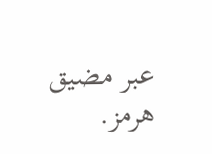عبر مضيق هرمز.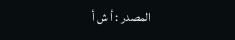المصدر : أ ش أ